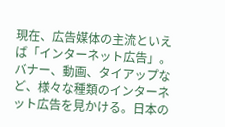現在、広告媒体の主流といえば「インターネット広告」。バナー、動画、タイアップなど、様々な種類のインターネット広告を見かける。日本の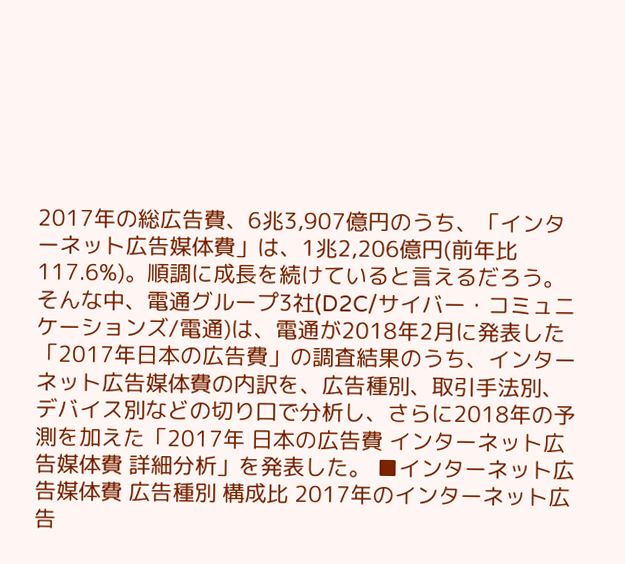2017年の総広告費、6兆3,907億円のうち、「インターネット広告媒体費」は、1兆2,206億円(前年比117.6%)。順調に成長を続けていると言えるだろう。 そんな中、電通グループ3社(D2C/サイバー・コミュニケーションズ/電通)は、電通が2018年2月に発表した「2017年日本の広告費」の調査結果のうち、インターネット広告媒体費の内訳を、広告種別、取引手法別、デバイス別などの切り口で分析し、さらに2018年の予測を加えた「2017年 日本の広告費 インターネット広告媒体費 詳細分析」を発表した。 ■インターネット広告媒体費 広告種別 構成比 2017年のインターネット広告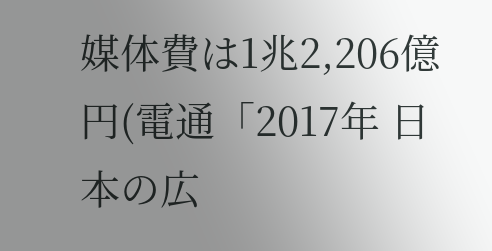媒体費は1兆2,206億円(電通「2017年 日本の広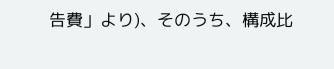告費」より)、そのうち、構成比